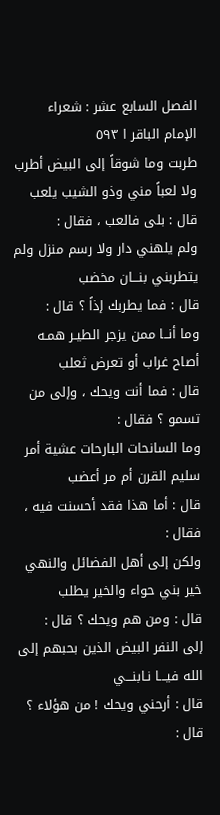الفصل السابع عشر : شعراء الإمام الباقر ا ٥٩٣
طربت وما شوقاً إلى البيض أطرب ولا لعباً مني وذو الشيب يلعب
قال : بلى فالعب ، فقال :
ولم يلهني دار ولا رسم منزل ولم يتطربني بنـــان مخضب
قال : فما يطربك إذاً ؟ قال :
وما أنــا ممن يزجر الطيـر همـه أصاح غراب أو تعرض ثعلب
قال : فما أنت ويحك ، وإلى من تسمو ؟ فقال :
وما السانحات البارحات عشية أمر سليم القرن أم مر أعضب
قال : أما هذا فقد أحسنت فيه ، فقال :
ولكن إلى أهل الفضائل والنهي خير بني حواء والخير يطلب
قال : ومن هم ويحك ؟ قال :
إلى النفر البيض الذين بحبهم إلى الله فيـــا نـابنـــي
قال : أرحني ويحك ! من هؤلاء ؟ قال :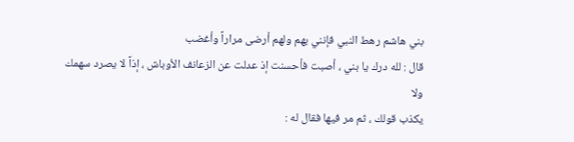بني هاشم رهط النبي فإنني بهم ولهم أرضى مراراً وأغضب
قال : لله درك يا بني ، أصبت فأحسنت إذ عدلت عن الزعانف الأوباش ، إذاً لا يصرد سهمك ولا
يكذب قولك ، ثم مر فيها فقال له :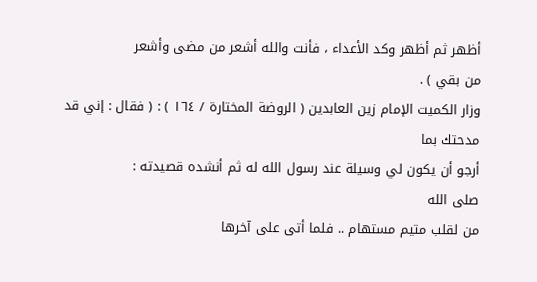أظهر ثم أظهر وكد الأعداء ، فأنت والله أشعر من مضى وأشعر
من بقي ) .
وزار الكميت الإمام زين العابدين ( الروضة المختارة / ١٦٤ ) : ( فقال : إني قد مدحتك بما
أرجو أن يكون لي وسيلة عند رسول الله له ثم أنشده قصيدته :
صلى الله
من لقلب متيم مستهام .. فلما أتى على آخرها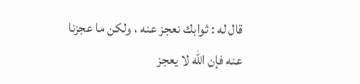قال له : ثوابك نعجز عنه ، ولكن ما عجزنا
عنه فإن الله لا يعجز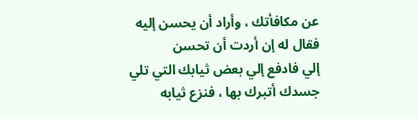عن مكافأتك ، وأراد أن يحسن إليه فقال له إن أردت أن تحسن
إلي فادفع إلي بعض ثيابك التي تلي جسدك أتبرك بها ، فنزع ثيابه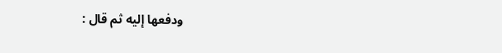ودفعها إليه ثم قال :